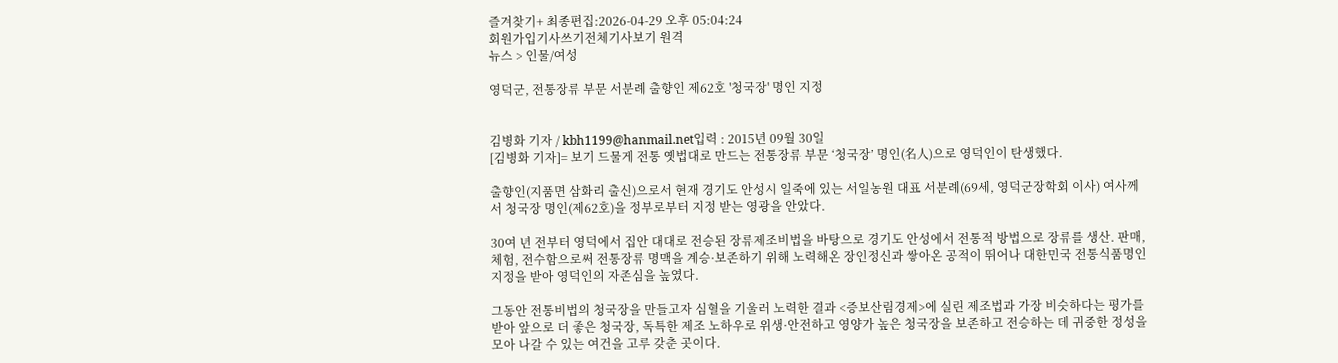즐겨찾기+ 최종편집:2026-04-29 오후 05:04:24
회원가입기사쓰기전체기사보기 원격
뉴스 > 인물/여성

영덕군, 전통장류 부문 서분례 출향인 제62호 '청국장' 명인 지정


김병화 기자 / kbh1199@hanmail.net입력 : 2015년 09월 30일
[김병화 기자]= 보기 드물게 전통 옛법대로 만드는 전통장류 부문 ‘청국장’ 명인(名人)으로 영덕인이 탄생했다.

출향인(지품면 삼화리 출신)으로서 현재 경기도 안성시 일죽에 있는 서일농원 대표 서분례(69세, 영덕군장학회 이사) 여사께서 청국장 명인(제62호)을 정부로부터 지정 받는 영광을 안았다.

30여 년 전부터 영덕에서 집안 대대로 전승된 장류제조비법을 바탕으로 경기도 안성에서 전통적 방법으로 장류를 생산. 판매, 체험, 전수함으로써 전통장류 명맥을 계승·보존하기 위해 노력해온 장인정신과 쌓아온 공적이 뛰어나 대한민국 전통식품명인 지정을 받아 영덕인의 자존심을 높였다.

그동안 전통비법의 청국장을 만들고자 심혈을 기울러 노력한 결과 <증보산림경제>에 실린 제조법과 가장 비슷하다는 평가를 받아 앞으로 더 좋은 청국장, 독특한 제조 노하우로 위생·안전하고 영양가 높은 청국장을 보존하고 전승하는 데 귀중한 정성을 모아 나갈 수 있는 여건을 고루 갖춘 곳이다.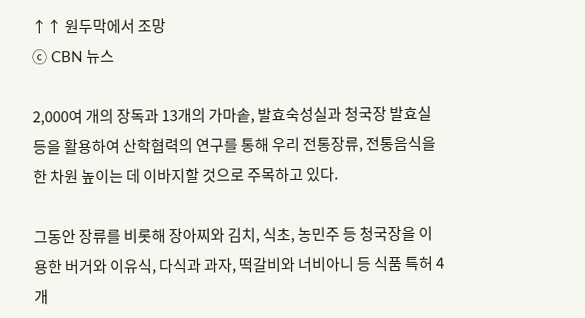↑↑ 원두막에서 조망
ⓒ CBN 뉴스

2,000여 개의 장독과 13개의 가마솥, 발효숙성실과 청국장 발효실 등을 활용하여 산학협력의 연구를 통해 우리 전통장류, 전통음식을 한 차원 높이는 데 이바지할 것으로 주목하고 있다.

그동안 장류를 비롯해 장아찌와 김치, 식초, 농민주 등 청국장을 이용한 버거와 이유식, 다식과 과자, 떡갈비와 너비아니 등 식품 특허 4개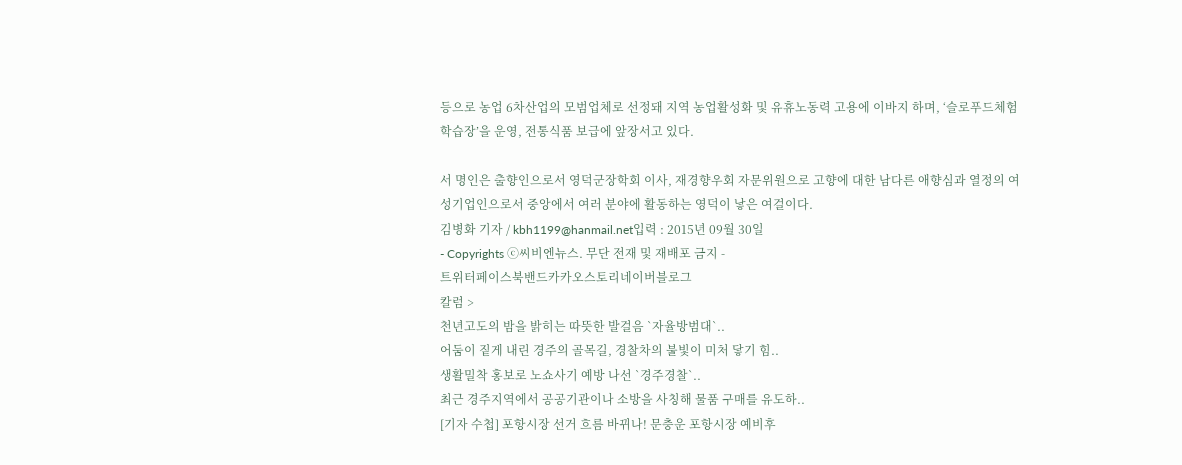등으로 농업 6차산업의 모범업체로 선정돼 지역 농업활성화 및 유휴노동력 고용에 이바지 하며, ‘슬로푸드체험학습장’을 운영, 전통식품 보급에 앞장서고 있다.

서 명인은 출향인으로서 영덕군장학회 이사, 재경향우회 자문위원으로 고향에 대한 남다른 애향심과 열정의 여성기업인으로서 중앙에서 여러 분야에 활동하는 영덕이 낳은 여걸이다.
김병화 기자 / kbh1199@hanmail.net입력 : 2015년 09월 30일
- Copyrights ⓒ씨비엔뉴스. 무단 전재 및 재배포 금지 -
트위터페이스북밴드카카오스토리네이버블로그
칼럼 >
천년고도의 밤을 밝히는 따뜻한 발걸음 `자율방범대`..
어둠이 짙게 내린 경주의 골목길, 경찰차의 불빛이 미처 닿기 힘..
생활밀착 홍보로 노쇼사기 예방 나선 `경주경찰`..
최근 경주지역에서 공공기관이나 소방을 사칭해 물품 구매를 유도하..
[기자 수첩] 포항시장 선거 흐름 바뀌나! 문충운 포항시장 예비후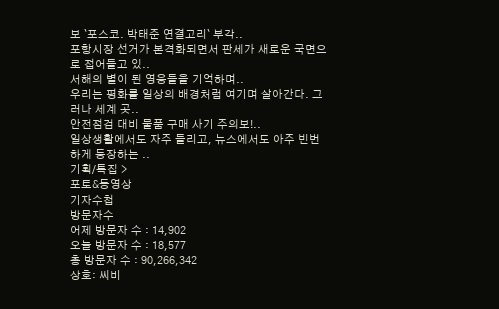보 `포스코. 박태준 연결고리` 부각..
포항시장 선거가 본격화되면서 판세가 새로운 국면으로 접어들고 있..
서해의 별이 된 영웅들을 기억하며..
우리는 평화를 일상의 배경처럼 여기며 살아간다. 그러나 세계 곳..
안전점검 대비 물품 구매 사기 주의보!..
일상생활에서도 자주 들리고, 뉴스에서도 아주 빈번하게 등장하는 ..
기획/특집 >
포토&동영상
기자수첩
방문자수
어제 방문자 수 : 14,902
오늘 방문자 수 : 18,577
총 방문자 수 : 90,266,342
상호: 씨비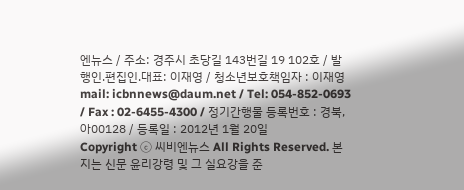엔뉴스 / 주소: 경주시 초당길 143번길 19 102호 / 발행인.편집인.대표: 이재영 / 청소년보호책임자 : 이재영
mail: icbnnews@daum.net / Tel: 054-852-0693 / Fax : 02-6455-4300 / 정기간행물 등록번호 : 경북, 아00128 / 등록일 : 2012년 1월 20일
Copyright ⓒ 씨비엔뉴스 All Rights Reserved. 본지는 신문 윤리강령 및 그 실요강을 준